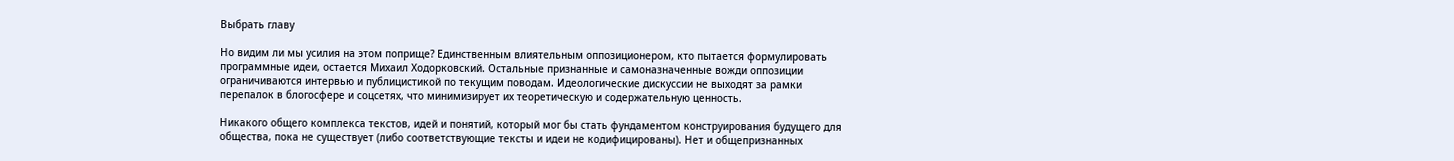Выбрать главу

Но видим ли мы усилия на этом поприще? Единственным влиятельным оппозиционером, кто пытается формулировать программные идеи, остается Михаил Ходорковский. Остальные признанные и самоназначенные вожди оппозиции ограничиваются интервью и публицистикой по текущим поводам. Идеологические дискуссии не выходят за рамки перепалок в блогосфере и соцсетях, что минимизирует их теоретическую и содержательную ценность.

Никакого общего комплекса текстов, идей и понятий, который мог бы стать фундаментом конструирования будущего для общества, пока не существует (либо соответствующие тексты и идеи не кодифицированы). Нет и общепризнанных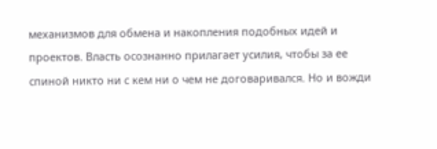механизмов для обмена и накопления подобных идей и проектов. Власть осознанно прилагает усилия, чтобы за ее спиной никто ни с кем ни о чем не договаривался. Но и вожди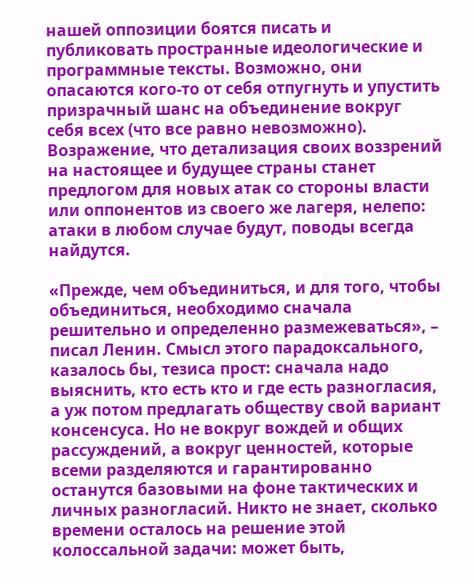нашей оппозиции боятся писать и публиковать пространные идеологические и программные тексты. Возможно, они опасаются кого-то от себя отпугнуть и упустить призрачный шанс на объединение вокруг себя всех (что все равно невозможно). Возражение, что детализация своих воззрений на настоящее и будущее страны станет предлогом для новых атак со стороны власти или оппонентов из своего же лагеря, нелепо: атаки в любом случае будут, поводы всегда найдутся.

«Прежде, чем объединиться, и для того, чтобы объединиться, необходимо сначала решительно и определенно размежеваться», – писал Ленин. Смысл этого парадоксального, казалось бы, тезиса прост: сначала надо выяснить, кто есть кто и где есть разногласия, а уж потом предлагать обществу свой вариант консенсуса. Но не вокруг вождей и общих рассуждений, а вокруг ценностей, которые всеми разделяются и гарантированно останутся базовыми на фоне тактических и личных разногласий. Никто не знает, сколько времени осталось на решение этой колоссальной задачи: может быть,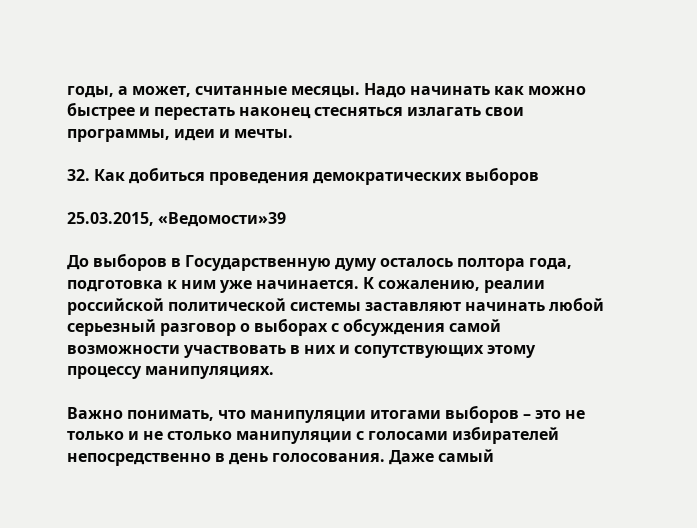годы, а может, считанные месяцы. Надо начинать как можно быстрее и перестать наконец стесняться излагать свои программы, идеи и мечты.

32. Как добиться проведения демократических выборов

25.03.2015, «Ведомости»39

До выборов в Государственную думу осталось полтора года, подготовка к ним уже начинается. К сожалению, реалии российской политической системы заставляют начинать любой серьезный разговор о выборах с обсуждения самой возможности участвовать в них и сопутствующих этому процессу манипуляциях.

Важно понимать, что манипуляции итогами выборов – это не только и не столько манипуляции с голосами избирателей непосредственно в день голосования. Даже самый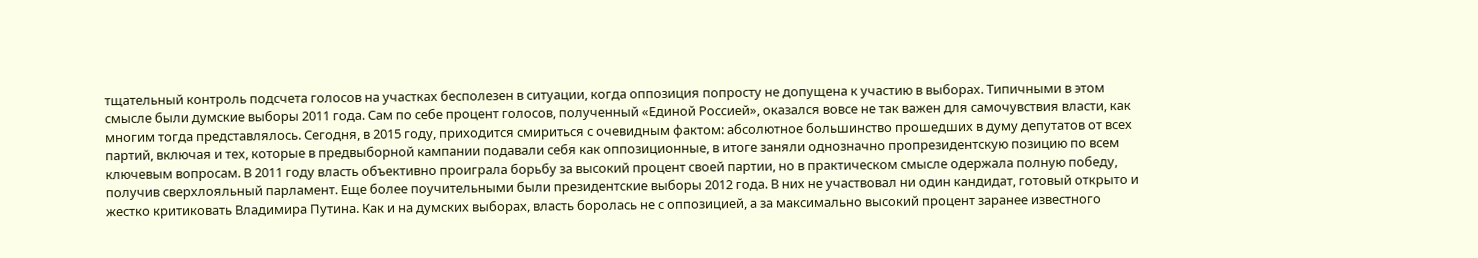тщательный контроль подсчета голосов на участках бесполезен в ситуации, когда оппозиция попросту не допущена к участию в выборах. Типичными в этом смысле были думские выборы 2011 года. Сам по себе процент голосов, полученный «Единой Россией», оказался вовсе не так важен для самочувствия власти, как многим тогда представлялось. Сегодня, в 2015 году, приходится смириться с очевидным фактом: абсолютное большинство прошедших в думу депутатов от всех партий, включая и тех, которые в предвыборной кампании подавали себя как оппозиционные, в итоге заняли однозначно пропрезидентскую позицию по всем ключевым вопросам. В 2011 году власть объективно проиграла борьбу за высокий процент своей партии, но в практическом смысле одержала полную победу, получив сверхлояльный парламент. Еще более поучительными были президентские выборы 2012 года. В них не участвовал ни один кандидат, готовый открыто и жестко критиковать Владимира Путина. Как и на думских выборах, власть боролась не с оппозицией, а за максимально высокий процент заранее известного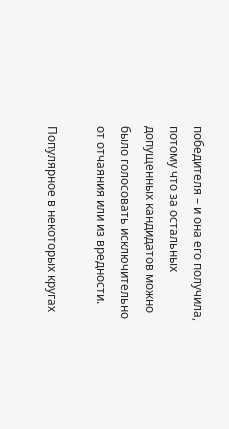победителя – и она его получила, потому что за остальных допущенных кандидатов можно было голосовать исключительно от отчаяния или из вредности.

Популярное в некоторых кругах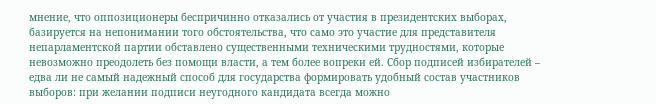мнение, что оппозиционеры беспричинно отказались от участия в президентских выборах, базируется на непонимании того обстоятельства, что само это участие для представителя непарламентской партии обставлено существенными техническими трудностями, которые невозможно преодолеть без помощи власти, а тем более вопреки ей. Сбор подписей избирателей – едва ли не самый надежный способ для государства формировать удобный состав участников выборов: при желании подписи неугодного кандидата всегда можно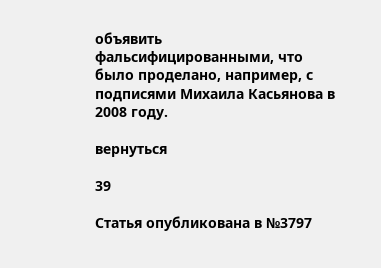объявить фальсифицированными, что было проделано, например, с подписями Михаила Касьянова в 2008 году.

вернуться

39

Статья опубликована в №3797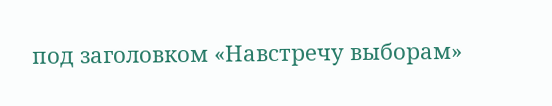под заголовком «Навстречу выборам»